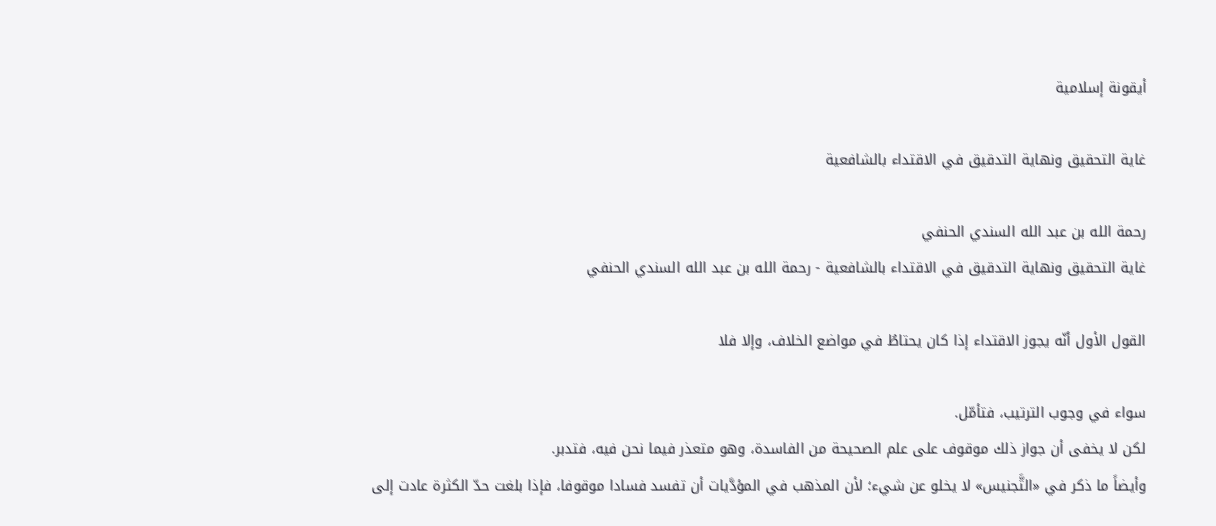أيقونة إسلامية

غاية التحقيق ونهاية التدقيق في الاقتداء بالشافعية

رحمة الله بن عبد الله السندي الحنفي
غاية التحقيق ونهاية التدقيق في الاقتداء بالشافعية - رحمة الله بن عبد الله السندي الحنفي

القول الأول أنّه يجوز الاقتداء إذا كان يحتاطُ في مواضع الخلاف، وإلا فلا

سواء في وجوب الترتيب، فتأمّل.
لكن لا يخفى أن جواز ذلك موقوف على علم الصحيحة من الفاسدة، وهو متعذر فيما نحن فيه، فتدبر.
وأيضاً ما ذكر في «التَّجنيس» لا يخلو عن شيء؛ لأن المذهب في المؤدَّيات أن تفسد فسادا موقوفا، فإذا بلغت حدّ الكثرة عادت إلى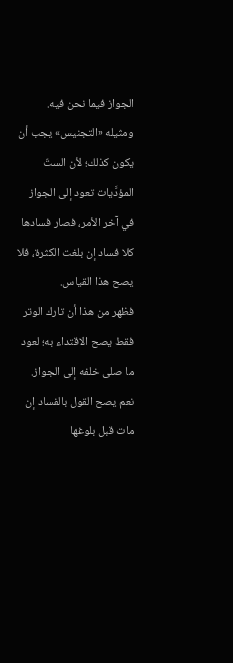الجواز فيما نحن فيه.
ومثيله «التجنيس» يجب أن يكون كذلك؛ لأن الستّ المؤدَّيات تعود إلى الجواز في آخر الأمر، فصار فسادها كلا فساد إن بلغت الكثرة، فلا يصح هذا القياس.
فظهر من هذا أن تارك الوتر فقط يصح الاقتداء به؛ لعود ما صلى خلفه إلى الجواز.
نعم يصح القول بالفساد إن مات قبل بلوغها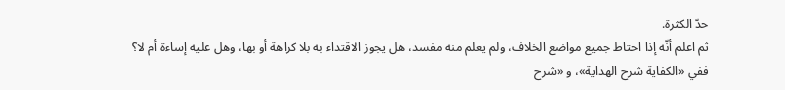حدّ الكثرة.
ثم اعلم أنّه إذا احتاط جميع مواضع الخلاف، ولم يعلم منه مفسد، هل يجوز الاقتداء به بلا كراهة أو بها، وهل عليه إساءة أم لا؟
ففي «الكفاية شرح الهداية»، و «شرح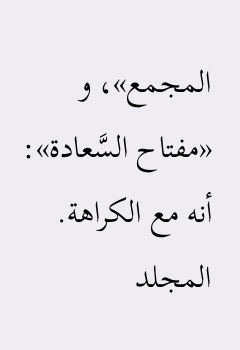المجمع»، و «مفتاح السَّعادة»: أنه مع الكراهة.
المجلد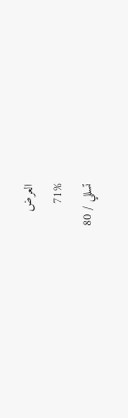العرض
71%
تسللي / 80